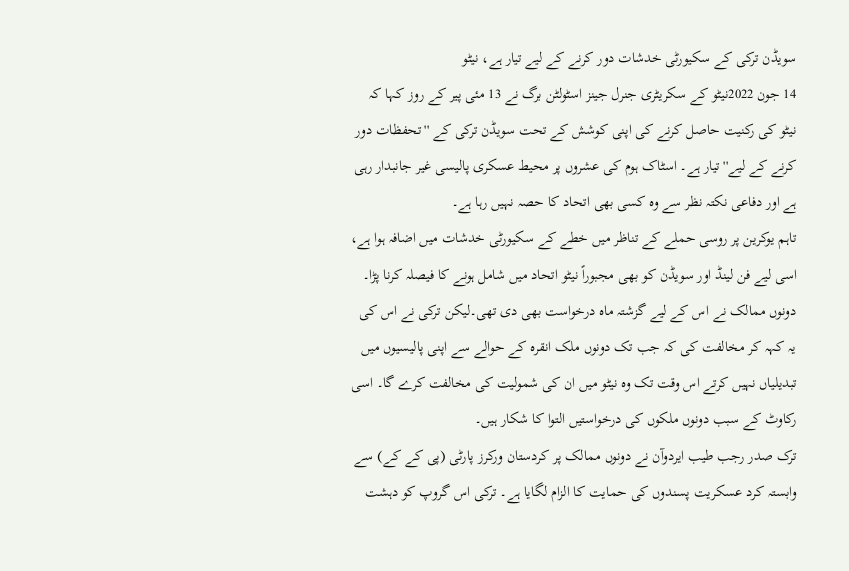سویڈن ترکی کے سکیورٹی خدشات دور کرنے کے لیے تیار ہے، نیٹو
14 جون 2022نیٹو کے سکریٹری جنرل جینز اسٹولٹن برگ نے 13 مئی پیر کے روز کہا کہ نیٹو کی رکنیت حاصل کرنے کی اپنی کوشش کے تحت سویڈن ترکی کے ''تحفظات دور کرنے کے لیے'' تیار ہے۔ اسٹاک ہوم کی عشروں پر محیط عسکری پالیسی غیر جانبدار رہی ہے اور دفاعی نکتہ نظر سے وہ کسی بھی اتحاد کا حصہ نہیں رہا ہے۔
تاہم یوکرین پر روسی حملے کے تناظر میں خطے کے سکیورٹی خدشات میں اضافہ ہوا ہے، اسی لیے فن لینڈ اور سویڈن کو بھی مجبوراً نیٹو اتحاد میں شامل ہونے کا فیصلہ کرنا پڑا۔ دونوں ممالک نے اس کے لیے گزشتہ ماہ درخواست بھی دی تھی۔لیکن ترکی نے اس کی یہ کہہ کر مخالفت کی کہ جب تک دونوں ملک انقرہ کے حوالے سے اپنی پالیسیوں میں تبدیلیاں نہیں کرتے اس وقت تک وہ نیٹو میں ان کی شمولیت کی مخالفت کرے گا۔ اسی رکاوٹ کے سبب دونوں ملکوں کی درخواستیں التوا کا شکار ہیں۔
ترک صدر رجب طیب ایردوآن نے دونوں ممالک پر کردستان ورکرز پارٹی (پی کے کے) سے وابستہ کرد عسکریت پسندوں کی حمایت کا الزام لگایا ہے۔ ترکی اس گروپ کو دہشت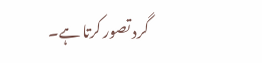گرد تصور کرتا ہے۔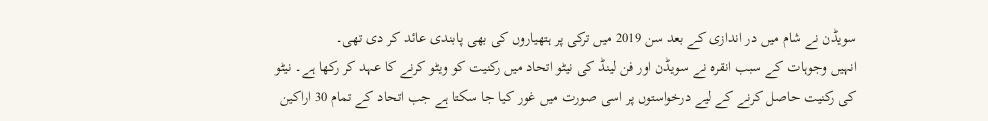سویڈن نے شام میں در اندازی کے بعد سن 2019 میں ترکی پر ہتھیاروں کی بھی پابندی عائد کر دی تھی۔
انہیں وجوہات کے سبب انقرہ نے سویڈن اور فن لینڈ کی نیٹو اتحاد میں رکنیت کو ویٹو کرنے کا عہد کر رکھا ہے۔ نیٹو کی رکنیت حاصل کرنے کے لیے درخواستوں پر اسی صورت میں غور کیا جا سکتا ہے جب اتحاد کے تمام 30 اراکین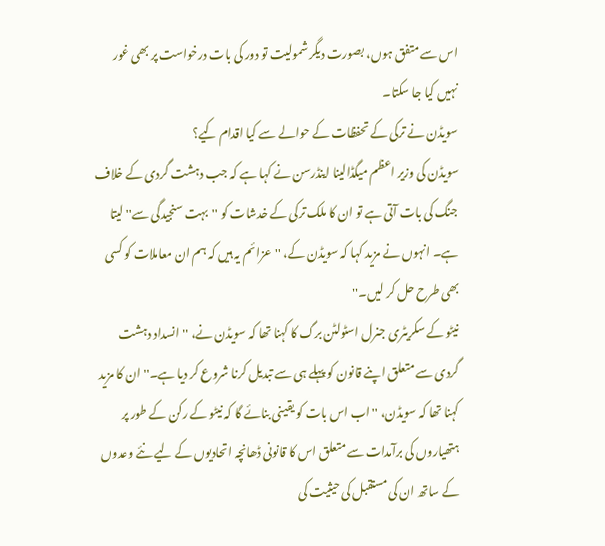اس سے متفق ہوں، بصورت دیگر شمولیت تو دور کی بات درخواست پر بھی غور نہیں کیا جا سکتا۔
سویڈن نے ترکی کے تحفظات کے حوالے سے کیا اقدام کیے؟
سویڈن کی وزیر اعظم میگڈالینا اینڈرسن نے کہا ہے کہ جب دہشت گردی کے خلاف جنگ کی بات آتی ہے تو ان کا ملک ترکی کے خدشات کو ''بہت سنجیدگی سے'' لیتا ہے۔ انہوں نے مزید کہا کہ سویڈن کے، ''عزائم یہ ہیں کہ ہم ان معاملات کو کسی بھی طرح حل کر لیں۔''
نیٹو کے سکریٹری جنرل اسٹولٹن برگ کا کہنا تھا کہ سویڈن نے، ''انسداد دہشت گردی سے متعلق اپنے قانون کو پہلے ہی سے تبدیل کرنا شروع کر دیا ہے۔'' ان کا مزید کہنا تھا کہ سویڈن، ''اب اس بات کو یقینی بنائے گا کہ نیٹو کے رکن کے طور پر ہتھیاروں کی برآمدات سے متعلق اس کا قانونی ڈھانچہ اتحادیوں کے لیے نئے وعدوں کے ساتھ ان کی مستقبل کی حیثیت کی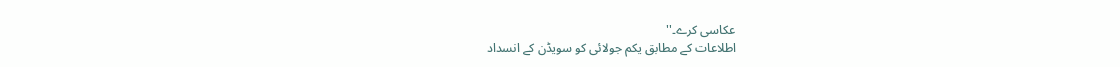عکاسی کرے۔''
اطلاعات کے مطابق یکم جولائی کو سویڈن کے انسداد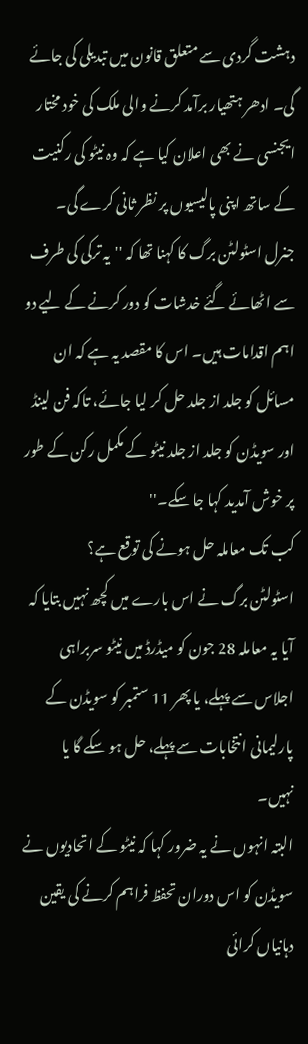دہشت گردی سے متعلق قانون میں تبدیلی کی جائے گی۔ ادھر ہتھیار برآمد کرنے والی ملک کی خود مختار ایجنسی نے بھی اعلان کیا ہے کہ وہ نیٹو کی رکنیت کے ساتھ اپنی پالیسیوں پر نظر ثانی کرے گی۔
جنرل اسٹولٹن برگ کا کہنا تھا کہ ''یہ ترکی کی طرف سے اٹھائے گئے خدشات کو دور کرنے کے لیے دو اہم اقدامات ہیں۔ اس کا مقصد یہ ہے کہ ان مسائل کو جلد از جلد حل کر لیا جائے، تاکہ فن لینڈ اور سویڈن کو جلد از جلد نیٹو کے مکمل رکن کے طور پر خوش آمدید کہا جا سکے۔''
کب تک معاملہ حل ہونے کی توقع ہے؟
اسٹولٹن برگ نے اس بارے میں کچھ نہیں بتایا کہ آیا یہ معاملہ 28 جون کو میڈرڈ میں نیٹو سربراہی اجلاس سے پہلے، یا پھر 11 ستمبر کو سویڈن کے پارلیمانی انتخابات سے پہلے، حل ہو سکے گا یا نہیں۔
البتہ انہوں نے یہ ضرور کہا کہ نیٹو کے اتحادیوں نے سویڈن کو اس دوران تحفظ فراہم کرنے کی یقین دہانیاں کرائی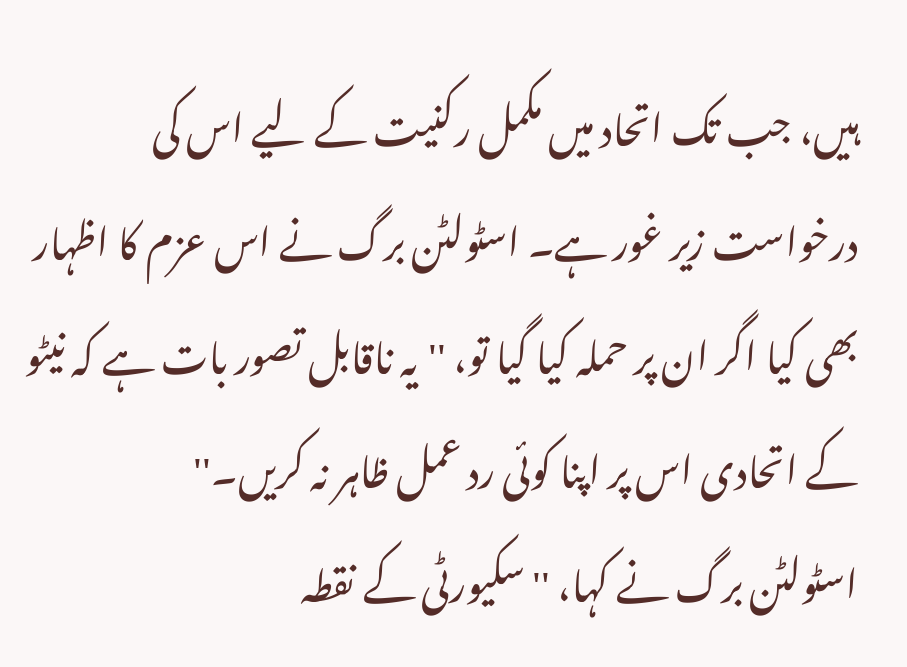ہیں، جب تک اتحاد میں مکمل رکنیت کے لیے اس کی درخواست زیر غور ہے۔ اسٹولٹن برگ نے اس عزم کا اظہار بھی کیا اگر ان پر حملہ کیا گیا تو، ''یہ ناقابل تصور بات ہے کہ نیٹو کے اتحادی اس پر اپنا کوئی رد عمل ظاہر نہ کریں۔''
اسٹولٹن برگ نے کہا، ''سکیورٹی کے نقطہ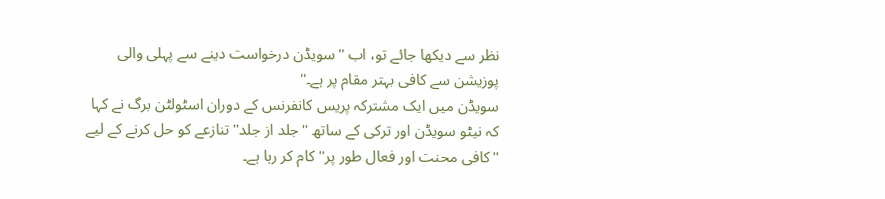نظر سے دیکھا جائے تو، اب ''سویڈن درخواست دینے سے پہلی والی پوزیشن سے کافی بہتر مقام پر ہے۔''
سویڈن میں ایک مشترکہ پریس کانفرنس کے دوران اسٹولٹن برگ نے کہا کہ نیٹو سویڈن اور ترکی کے ساتھ ''جلد از جلد'' تنازعے کو حل کرنے کے لیے ''کافی محنت اور فعال طور پر'' کام کر رہا ہے۔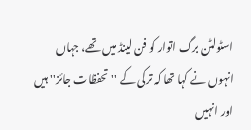اسٹولٹن برگ اتوار کو فن لینڈ میں تھے، جہاں انہوں نے کہا تھا کہ ترکی کے ''تحفظات جائز'' ہیں اور انہیں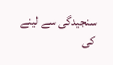سنجیدگی سے لینے کی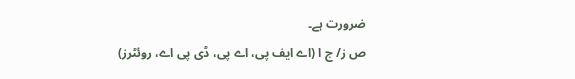ضرورت ہے۔
ص ز/ ج ا (اے ایف پی، اے پی، ڈی پی اے، روئٹرز)